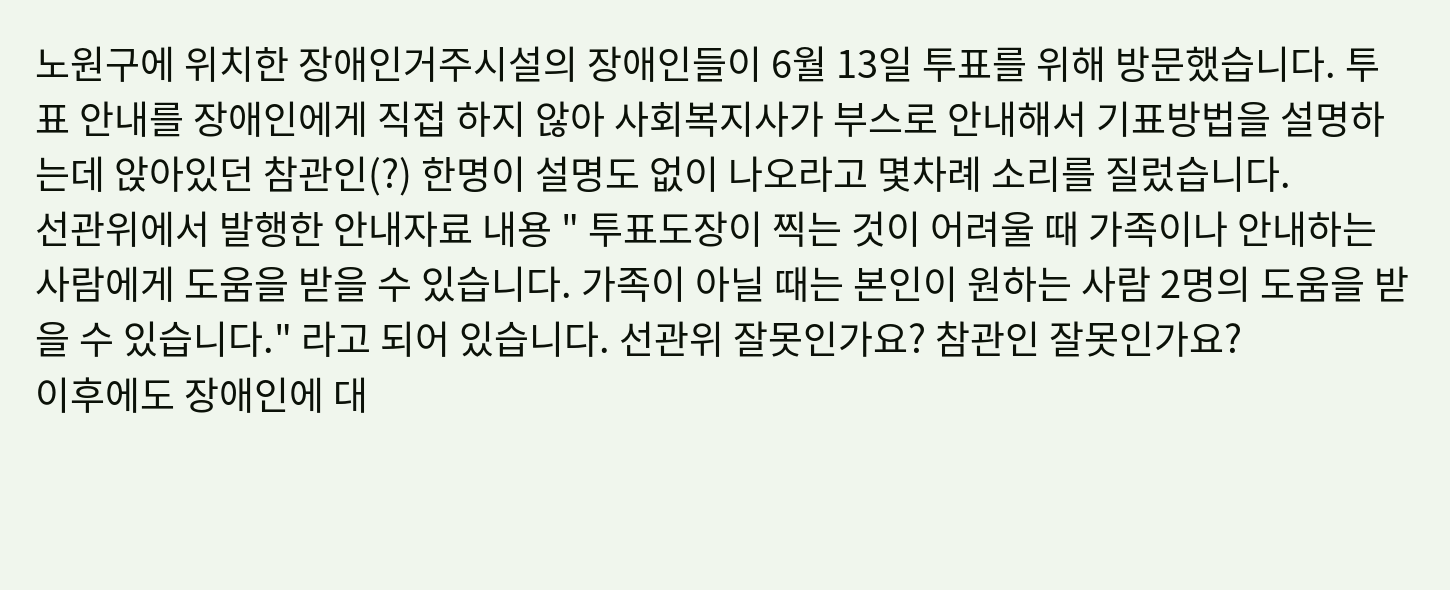노원구에 위치한 장애인거주시설의 장애인들이 6월 13일 투표를 위해 방문했습니다. 투표 안내를 장애인에게 직접 하지 않아 사회복지사가 부스로 안내해서 기표방법을 설명하는데 앉아있던 참관인(?) 한명이 설명도 없이 나오라고 몇차례 소리를 질렀습니다.
선관위에서 발행한 안내자료 내용 " 투표도장이 찍는 것이 어려울 때 가족이나 안내하는 사람에게 도움을 받을 수 있습니다. 가족이 아닐 때는 본인이 원하는 사람 2명의 도움을 받을 수 있습니다." 라고 되어 있습니다. 선관위 잘못인가요? 참관인 잘못인가요?
이후에도 장애인에 대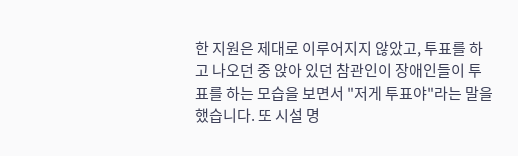한 지원은 제대로 이루어지지 않았고, 투표를 하고 나오던 중 앉아 있던 참관인이 장애인들이 투표를 하는 모습을 보면서 "저게 투표야"라는 말을 했습니다. 또 시설 명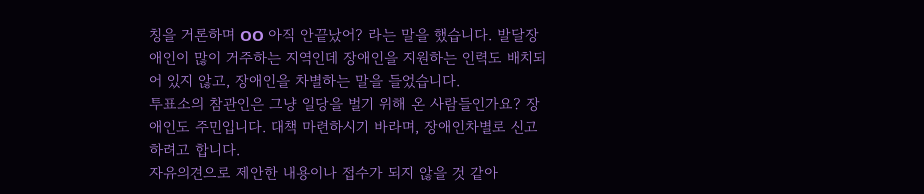칭을 거론하며 OO 아직 안끝났어? 라는 말을 했습니다. 발달장애인이 많이 거주하는 지역인데 장애인을 지원하는 인력도 배치되어 있지 않고, 장애인을 차별하는 말을 들었습니다.
투표소의 참관인은 그냥 일당을 벌기 위해 온 사람들인가요? 장애인도 주민입니다. 대책 마련하시기 바라며, 장애인차별로 신고하려고 합니다.
자유의견으로 제안한 내용이나 접수가 되지 않을 것 같아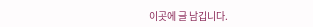이곳에 글 남깁니다.